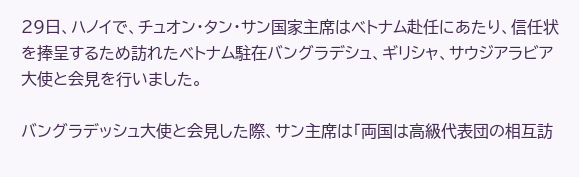29日、ハノイで、チュオン・タン・サン国家主席はベトナム赴任にあたり、信任状を捧呈するため訪れたベトナム駐在バングラデシュ、ギリシャ、サウジアラビア大使と会見を行いました。

バングラデッシュ大使と会見した際、サン主席は「両国は高級代表団の相互訪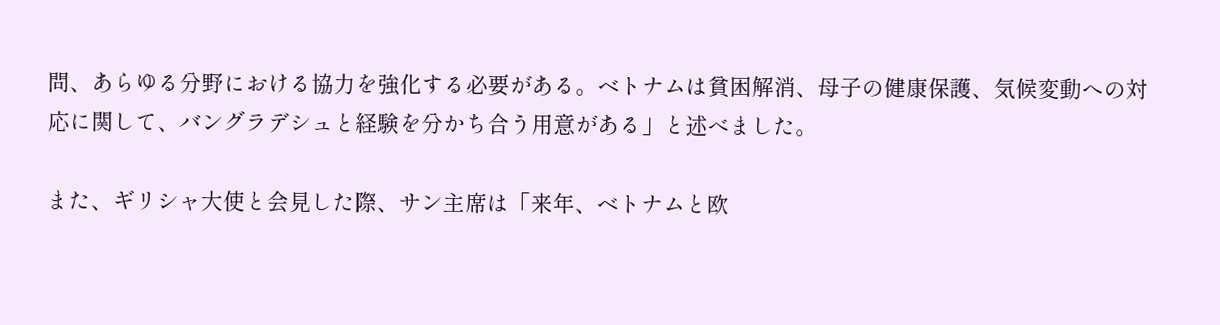問、あらゆる分野における協力を強化する必要がある。ベトナムは貧困解消、母子の健康保護、気候変動への対応に関して、バングラデシュと経験を分かち合う用意がある」と述べました。

また、ギリシャ大使と会見した際、サン主席は「来年、ベトナムと欧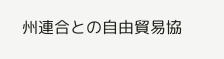州連合との自由貿易協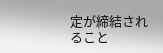定が締結されること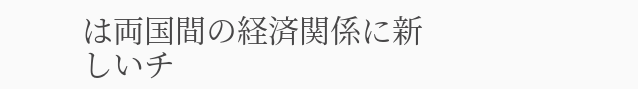は両国間の経済関係に新しいチ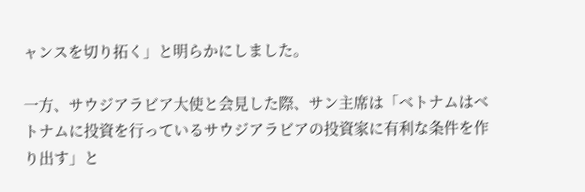ャンスを切り拓く」と明らかにしました。

一方、サウジアラビア大使と会見した際、サン主席は「ベトナムはベトナムに投資を行っているサウジアラビアの投資家に有利な条件を作り出す」と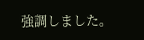強調しました。